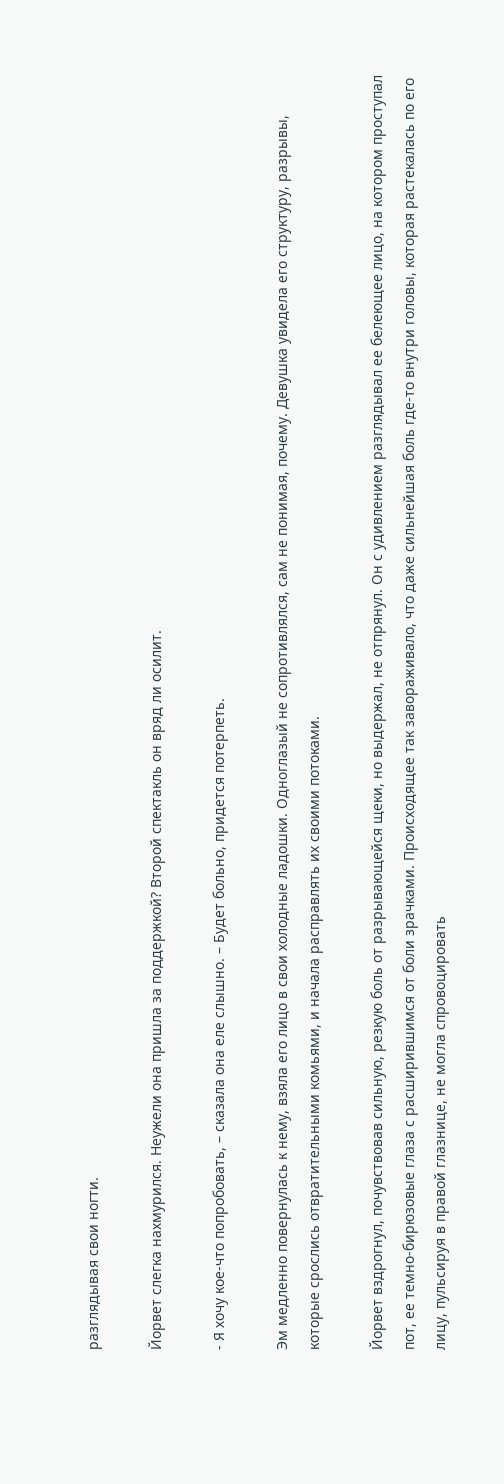разглядывая свои ногти.

Йорвет слегка нахмурился. Неужели она пришла за поддержкой? Второй спектакль он вряд ли осилит.

- Я хочу кое-что попробовать, – сказала она еле слышно. – Будет больно, придется потерпеть.

Эм медленно повернулась к нему, взяла его лицо в свои холодные ладошки. Одноглазый не сопротивлялся, сам не понимая, почему. Девушка увидела его структуру, разрывы, которые срослись отвратительными комьями, и начала расправлять их своими потоками.

Йорвет вздрогнул, почувствовав сильную, резкую боль от разрывающейся щеки, но выдержал, не отпрянул. Он с удивлением разглядывал ее белеющее лицо, на котором проступал пот, ее темно-бирюзовые глаза с расширившимся от боли зрачками. Происходящее так завораживало, что даже сильнейшая боль где-то внутри головы, которая растекалась по его лицу, пульсируя в правой глазнице, не могла спровоцировать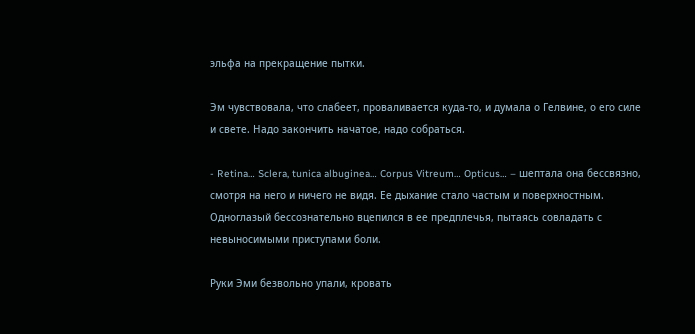эльфа на прекращение пытки.

Эм чувствовала, что слабеет, проваливается куда-то, и думала о Гелвине, о его силе и свете. Надо закончить начатое, надо собраться.

- Retina… Sclera, tunica albuginea… Corpus Vitreum… Opticus… – шептала она бессвязно, смотря на него и ничего не видя. Ее дыхание стало частым и поверхностным. Одноглазый бессознательно вцепился в ее предплечья, пытаясь совладать с невыносимыми приступами боли.

Руки Эми безвольно упали, кровать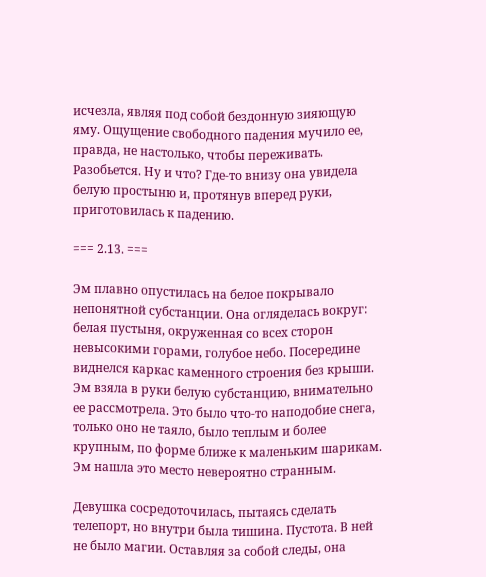исчезла, являя под собой бездонную зияющую яму. Ощущение свободного падения мучило ее, правда, не настолько, чтобы переживать. Разобьется. Ну и что? Где-то внизу она увидела белую простыню и, протянув вперед руки, приготовилась к падению.

=== 2.13. ===

Эм плавно опустилась на белое покрывало непонятной субстанции. Она огляделась вокруг: белая пустыня, окруженная со всех сторон невысокими горами, голубое небо. Посередине виднелся каркас каменного строения без крыши. Эм взяла в руки белую субстанцию, внимательно ее рассмотрела. Это было что-то наподобие снега, только оно не таяло, было теплым и более крупным, по форме ближе к маленьким шарикам. Эм нашла это место невероятно странным.

Девушка сосредоточилась, пытаясь сделать телепорт, но внутри была тишина. Пустота. В ней не было магии. Оставляя за собой следы, она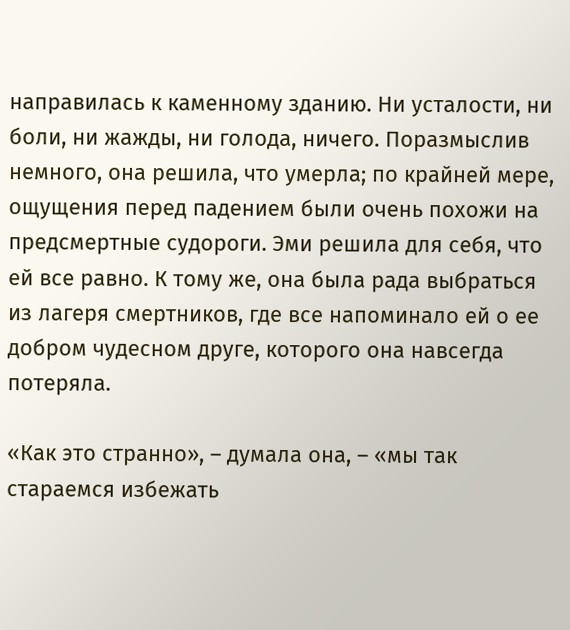направилась к каменному зданию. Ни усталости, ни боли, ни жажды, ни голода, ничего. Поразмыслив немного, она решила, что умерла; по крайней мере, ощущения перед падением были очень похожи на предсмертные судороги. Эми решила для себя, что ей все равно. К тому же, она была рада выбраться из лагеря смертников, где все напоминало ей о ее добром чудесном друге, которого она навсегда потеряла.

«Как это странно», – думала она, – «мы так стараемся избежать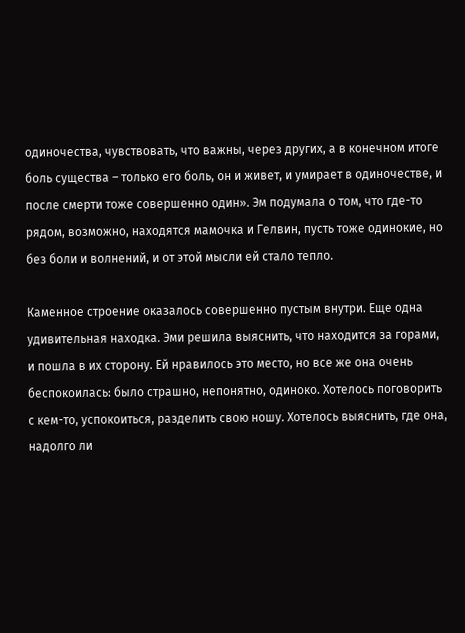одиночества, чувствовать, что важны, через других, а в конечном итоге боль существа – только его боль, он и живет, и умирает в одиночестве, и после смерти тоже совершенно один». Эм подумала о том, что где-то рядом, возможно, находятся мамочка и Гелвин, пусть тоже одинокие, но без боли и волнений, и от этой мысли ей стало тепло.

Каменное строение оказалось совершенно пустым внутри. Еще одна удивительная находка. Эми решила выяснить, что находится за горами, и пошла в их сторону. Ей нравилось это место, но все же она очень беспокоилась: было страшно, непонятно, одиноко. Хотелось поговорить с кем-то, успокоиться, разделить свою ношу. Хотелось выяснить, где она, надолго ли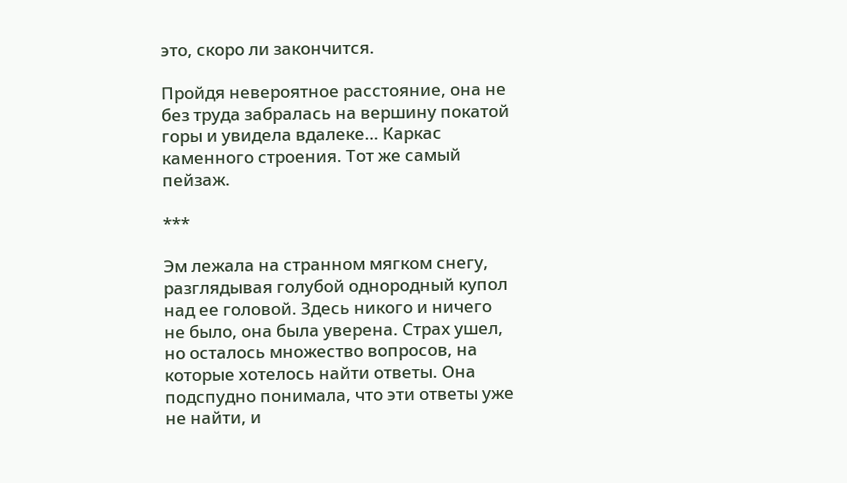это, скоро ли закончится.

Пройдя невероятное расстояние, она не без труда забралась на вершину покатой горы и увидела вдалеке… Каркас каменного строения. Тот же самый пейзаж.

***

Эм лежала на странном мягком снегу, разглядывая голубой однородный купол над ее головой. Здесь никого и ничего не было, она была уверена. Страх ушел, но осталось множество вопросов, на которые хотелось найти ответы. Она подспудно понимала, что эти ответы уже не найти, и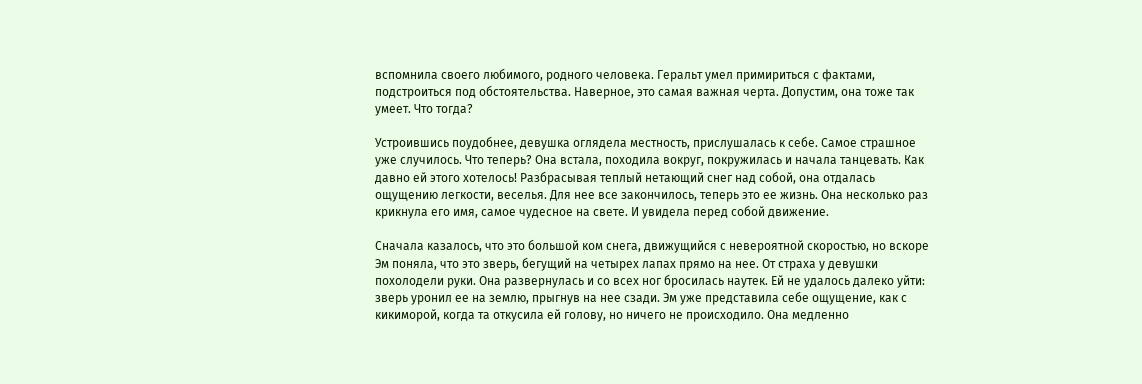вспомнила своего любимого, родного человека. Геральт умел примириться с фактами, подстроиться под обстоятельства. Наверное, это самая важная черта. Допустим, она тоже так умеет. Что тогда?

Устроившись поудобнее, девушка оглядела местность, прислушалась к себе. Самое страшное уже случилось. Что теперь? Она встала, походила вокруг, покружилась и начала танцевать. Как давно ей этого хотелось! Разбрасывая теплый нетающий снег над собой, она отдалась ощущению легкости, веселья. Для нее все закончилось, теперь это ее жизнь. Она несколько раз крикнула его имя, самое чудесное на свете. И увидела перед собой движение.

Сначала казалось, что это большой ком снега, движущийся с невероятной скоростью, но вскоре Эм поняла, что это зверь, бегущий на четырех лапах прямо на нее. От страха у девушки похолодели руки. Она развернулась и со всех ног бросилась наутек. Ей не удалось далеко уйти: зверь уронил ее на землю, прыгнув на нее сзади. Эм уже представила себе ощущение, как с кикиморой, когда та откусила ей голову, но ничего не происходило. Она медленно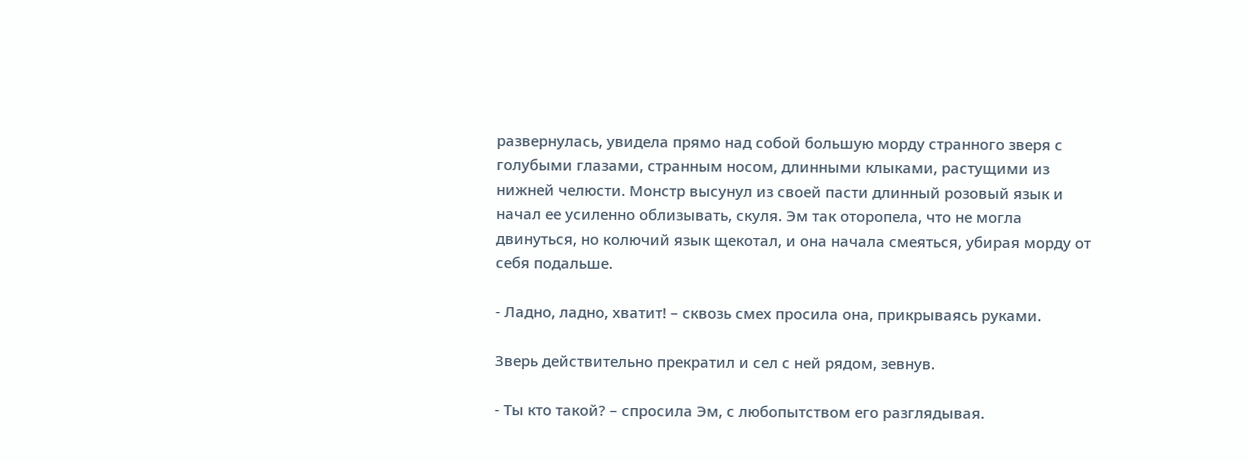развернулась, увидела прямо над собой большую морду странного зверя с голубыми глазами, странным носом, длинными клыками, растущими из нижней челюсти. Монстр высунул из своей пасти длинный розовый язык и начал ее усиленно облизывать, скуля. Эм так оторопела, что не могла двинуться, но колючий язык щекотал, и она начала смеяться, убирая морду от себя подальше.

- Ладно, ладно, хватит! – сквозь смех просила она, прикрываясь руками.

Зверь действительно прекратил и сел с ней рядом, зевнув.

- Ты кто такой? – спросила Эм, с любопытством его разглядывая.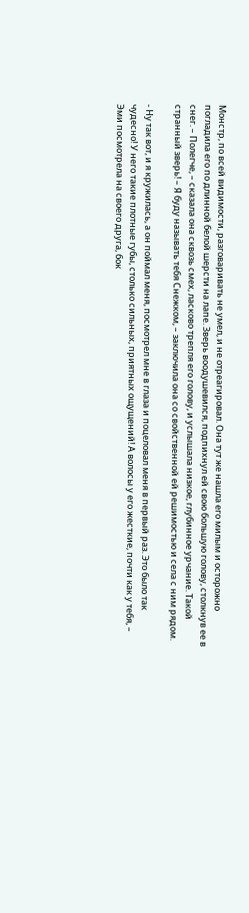Монстр, по всей видимости, разговаривать не умел, и не отреагировал. Она тут же нашла его милым и осторожно погладила его по длинной белой шерсти на лапе. Зверь воодушевился, подпихнул ей свою большую голову, столкнув ее в снег. – Полегче, – сказала она сквозь смех, ласково трепля его голову, и услышала низкое, глубинное урчание. Такой странный зверь! – Я буду называть тебя Снежком, – заключила она со свойственной ей решимостью и села с ним рядом.

- Ну так вот, и я кружилась, а он поймал меня, посмотрел мне в глаза и поцеловал меня в первый раз. Это было так чудесно! У него такие плотные губы, столько сильных, приятных ощущений! А волосы у его жесткие, почти как у тебя, – Эми посмотрела на своего друга, бок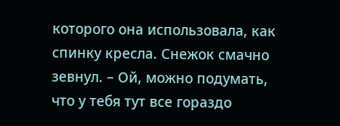которого она использовала, как спинку кресла. Снежок смачно зевнул. – Ой, можно подумать, что у тебя тут все гораздо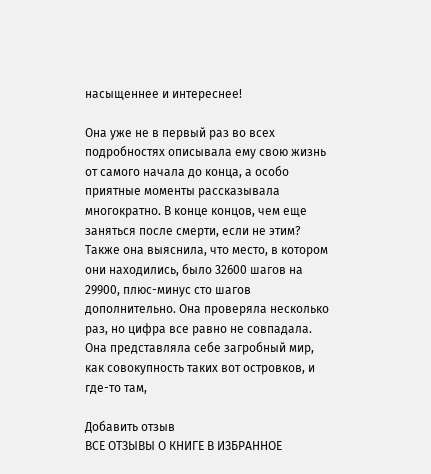насыщеннее и интереснее!

Она уже не в первый раз во всех подробностях описывала ему свою жизнь от самого начала до конца, а особо приятные моменты рассказывала многократно. В конце концов, чем еще заняться после смерти, если не этим? Также она выяснила, что место, в котором они находились, было 32600 шагов на 29900, плюс-минус сто шагов дополнительно. Она проверяла несколько раз, но цифра все равно не совпадала. Она представляла себе загробный мир, как совокупность таких вот островков, и где-то там,

Добавить отзыв
ВСЕ ОТЗЫВЫ О КНИГЕ В ИЗБРАННОЕ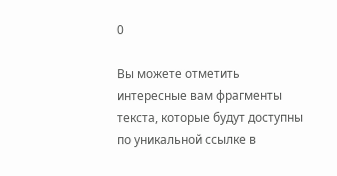0

Вы можете отметить интересные вам фрагменты текста, которые будут доступны по уникальной ссылке в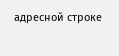адресной строке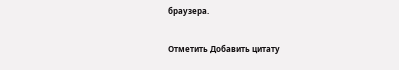браузера.

Отметить Добавить цитату